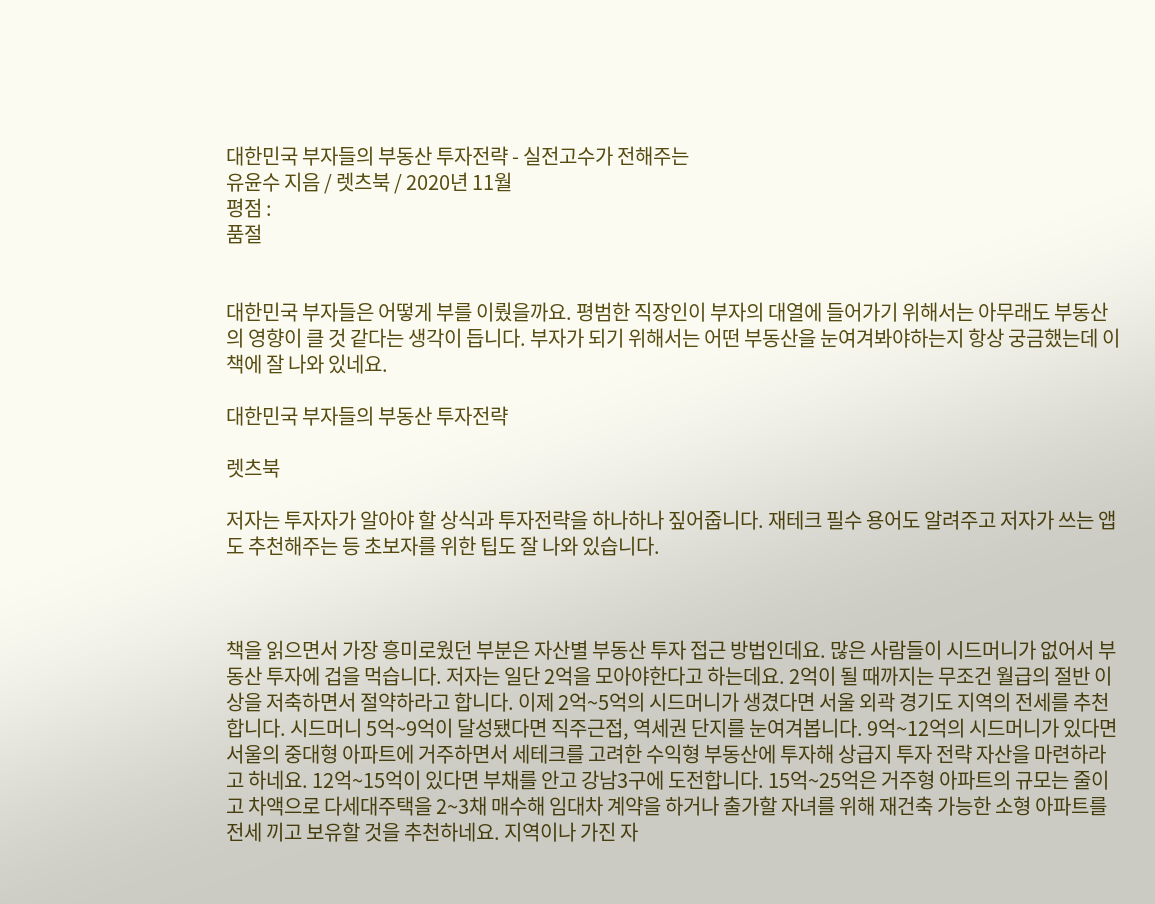대한민국 부자들의 부동산 투자전략 - 실전고수가 전해주는
유윤수 지음 / 렛츠북 / 2020년 11월
평점 :
품절


대한민국 부자들은 어떻게 부를 이뤘을까요. 평범한 직장인이 부자의 대열에 들어가기 위해서는 아무래도 부동산의 영향이 클 것 같다는 생각이 듭니다. 부자가 되기 위해서는 어떤 부동산을 눈여겨봐야하는지 항상 궁금했는데 이 책에 잘 나와 있네요.

대한민국 부자들의 부동산 투자전략

렛츠북

저자는 투자자가 알아야 할 상식과 투자전략을 하나하나 짚어줍니다. 재테크 필수 용어도 알려주고 저자가 쓰는 앱도 추천해주는 등 초보자를 위한 팁도 잘 나와 있습니다.



책을 읽으면서 가장 흥미로웠던 부분은 자산별 부동산 투자 접근 방법인데요. 많은 사람들이 시드머니가 없어서 부동산 투자에 겁을 먹습니다. 저자는 일단 2억을 모아야한다고 하는데요. 2억이 될 때까지는 무조건 월급의 절반 이상을 저축하면서 절약하라고 합니다. 이제 2억~5억의 시드머니가 생겼다면 서울 외곽 경기도 지역의 전세를 추천합니다. 시드머니 5억~9억이 달성됐다면 직주근접, 역세권 단지를 눈여겨봅니다. 9억~12억의 시드머니가 있다면 서울의 중대형 아파트에 거주하면서 세테크를 고려한 수익형 부동산에 투자해 상급지 투자 전략 자산을 마련하라고 하네요. 12억~15억이 있다면 부채를 안고 강남3구에 도전합니다. 15억~25억은 거주형 아파트의 규모는 줄이고 차액으로 다세대주택을 2~3채 매수해 임대차 계약을 하거나 출가할 자녀를 위해 재건축 가능한 소형 아파트를 전세 끼고 보유할 것을 추천하네요. 지역이나 가진 자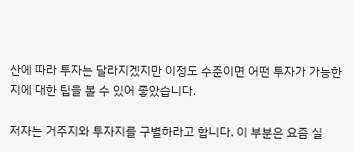산에 따라 투자는 달라지겠지만 이정도 수준이면 어떤 투자가 가능한지에 대한 팁을 볼 수 있어 좋았습니다.

저자는 거주지와 투자지를 구별하라고 합니다. 이 부분은 요즘 실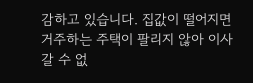감하고 있습니다. 집값이 떨어지면 거주하는 주택이 팔리지 않아 이사갈 수 없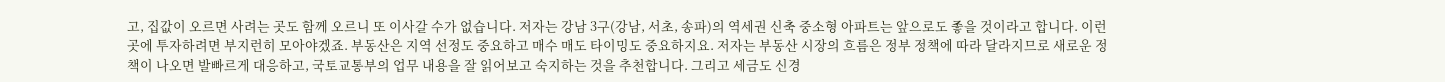고, 집값이 오르면 사려는 곳도 함께 오르니 또 이사갈 수가 없습니다. 저자는 강남 3구(강남, 서초, 송파)의 역세권 신축 중소형 아파트는 앞으로도 좋을 것이라고 합니다. 이런 곳에 투자하려면 부지런히 모아야겠죠. 부동산은 지역 선정도 중요하고 매수 매도 타이밍도 중요하지요. 저자는 부동산 시장의 흐름은 정부 정책에 따라 달라지므로 새로운 정책이 나오면 발빠르게 대응하고, 국토교통부의 업무 내용을 잘 읽어보고 숙지하는 것을 추천합니다. 그리고 세금도 신경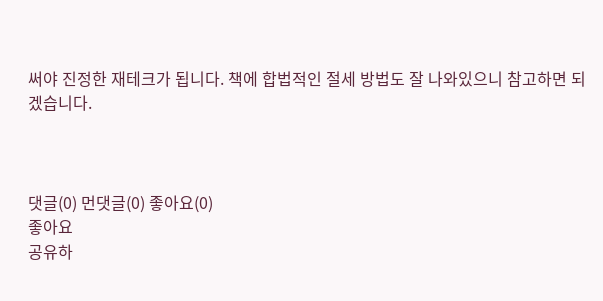써야 진정한 재테크가 됩니다. 책에 합법적인 절세 방법도 잘 나와있으니 참고하면 되겠습니다.



댓글(0) 먼댓글(0) 좋아요(0)
좋아요
공유하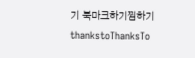기 북마크하기찜하기 thankstoThanksTo